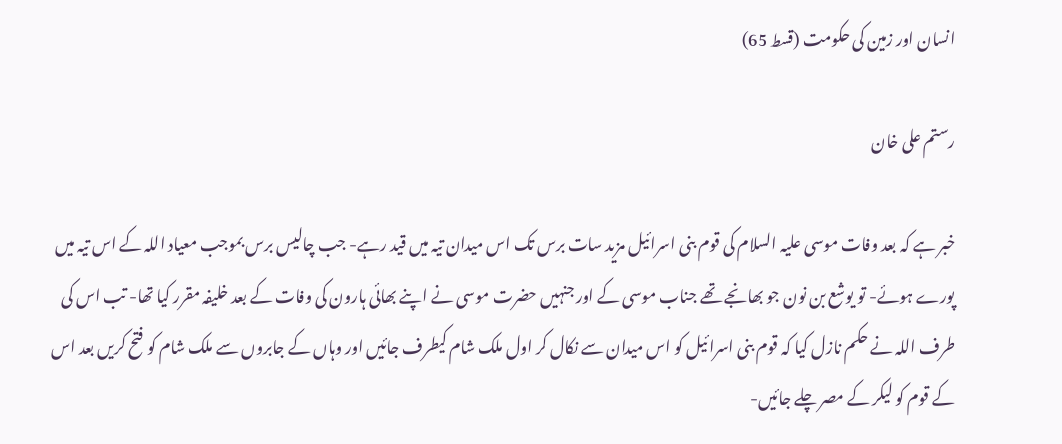انسان اور زمین کی حکومت (قسط 65)

رستم علی خان

خبر ہے کہ بعد وفات موسی علیہ السلام کی قوم بنی اسرائیل مزید سات برس تک اس میدان تیہ میں قید رہے- جب چالیس برس بموجب معیاد اللہ کے اس تیہ میں پورے ہوئے- تو یوشع بن نون جو بھانجے تھے جناب موسی کے اور جنہیں حضرت موسی نے اپنے بھائی ہارون کی وفات کے بعد خلیفہ مقرر کیا تھا- تب اس کی طرف اللہ نے حکم نازل کیا کہ قوم بنی اسرائیل کو اس میدان سے نکال کر اول ملک شام کیطرف جائیں اور وہاں کے جابروں سے ملک شام کو فتح کریں بعد اس کے قوم کو لیکر کے مصر چلے جائیں-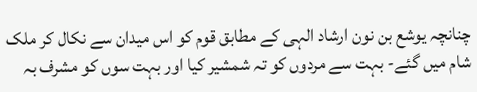چنانچہ یوشع بن نون ارشاد الہی کے مطابق قوم کو اس میدان سے نکال کر ملک شام میں گئے- بہت سے مردوں کو تہ شمشیر کیا اور بہت سوں کو مشرف بہ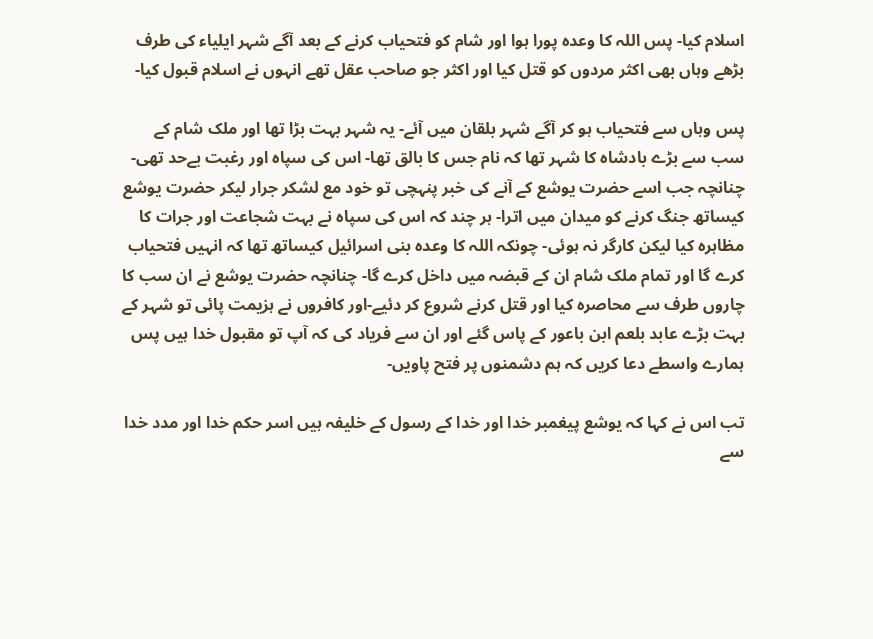اسلام کیا- پس اللہ کا وعدہ پورا ہوا اور شام کو فتحیاب کرنے کے بعد آگے شہر ایلیاء کی طرف بڑھے وہاں بھی اکثر مردوں کو قتل کیا اور اکثر جو صاحب عقل تھے انہوں نے اسلام قبول کیا-

پس وہاں سے فتحیاب ہو کر آگے شہر بلقان میں آئے- یہ شہر بہت بڑا تھا اور ملک شام کے سب سے بڑے بادشاہ کا شہر تھا کہ نام جس کا بالق تھا- اس کی سپاہ اور رغبت بےحد تھی- چنانچہ جب اسے حضرت یوشع کے آنے کی خبر پنہچی تو خود مع لشکر جرار لیکر حضرت یوشع کیساتھ جنگ کرنے کو میدان میں اترا- ہر چند کہ اس کی سپاہ نے بہت شجاعت اور جرات کا مظاہرہ کیا لیکن کارگر نہ ہوئی- چونکہ اللہ کا وعدہ بنی اسرائیل کیساتھ تھا کہ انہیں فتحیاب کرے گا اور تمام ملک شام ان کے قبضہ میں داخل کرے گا- چنانچہ حضرت یوشع نے ان سب کا چاروں طرف سے محاصرہ کیا اور قتل کرنے شروع کر دئیے-اور کافروں نے ہزیمت پائی تو شہر کے بہت بڑے عابد بلعم ابن باعور کے پاس گئے اور ان سے فریاد کی کہ آپ تو مقبول خدا ہیں پس ہمارے واسطے دعا کریں کہ ہم دشمنوں پر فتح پاویں-

تب اس نے کہا کہ یوشع پیغمبر خدا اور خدا کے رسول کے خلیفہ ہیں اسر حکم خدا اور مدد خدا سے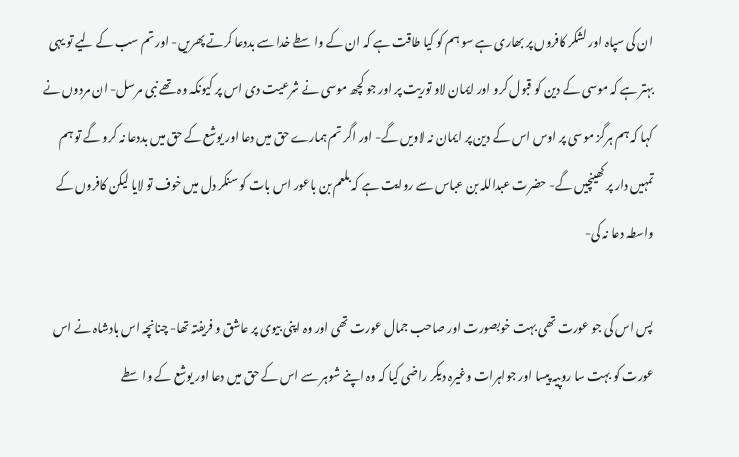ان کی سپاہ اور لشکر کافروں پر بھاری ہے سو ہم کو کیا طاقت ہے کہ ان کے واسطے خدا سے بددعا کرتے پھریں- اور تم سب کے لیے تو یہی بہتر ہے کہ موسی کے دین کو قبول کرو اور ایمان لاو توریت پر اور جو کچھ موسی نے شرعیت دی اس پر کیونکہ وہ تھے نبی مرسل- ان مردوں نے کہا کہ ہم ہرگز موسی پر اوس اس کے دین پر ایمان نہ لاویں گے- اور اگر تم ہمارے حق میں دعا اور یوشع کے حق میں بددعا نہ کرو گے تو ہم تمہیں دار پر کھینچیں گے- حضرت عبداللہ بن عباس سے روایت ہے کہ بلعم بن باعور اس بات کو سنکر دل میں خوف تو لایا لیکن کافروں کے واسطہ دعا نہ کی-

پس اس کی جو عورت تھی بہت خوبصورت اور صاحب جمال عورت تھی اور وہ اپنی بیوی پر عاشق و فریفتہ تھا- چنانچہ اس بادشاہ نے اس عورت کو بہت سا روپیہ پیسا اور جواہرات وغیرہ دیکر راضی کیا کہ وہ اپنے شوہر سے اس کے حق میں دعا اور یوشع کے واسطے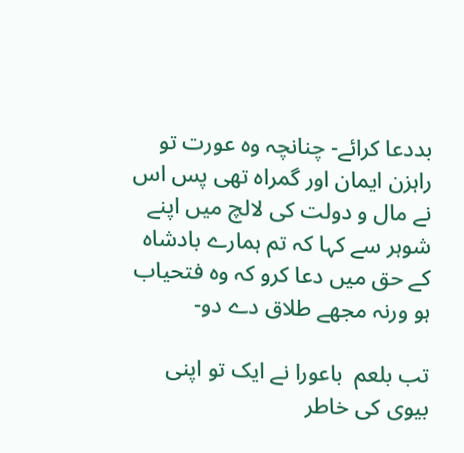بددعا کرائے- چنانچہ وہ عورت تو راہزن ایمان اور گمراہ تھی پس اس نے مال و دولت کی لالچ میں اپنے شوہر سے کہا کہ تم ہمارے بادشاہ کے حق میں دعا کرو کہ وہ فتحیاب ہو ورنہ مجھے طلاق دے دو-

تب بلعم  باعورا نے ایک تو اپنی بیوی کی خاطر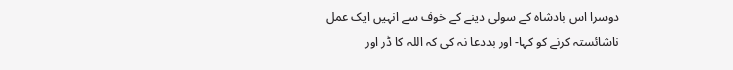دوسرا اس بادشاہ کے سولی دینے کے خوف سے انہیں ایک عمل ناشائستہ کرنے کو کہا- اور بددعا نہ کی کہ اللہ کا ڈر اور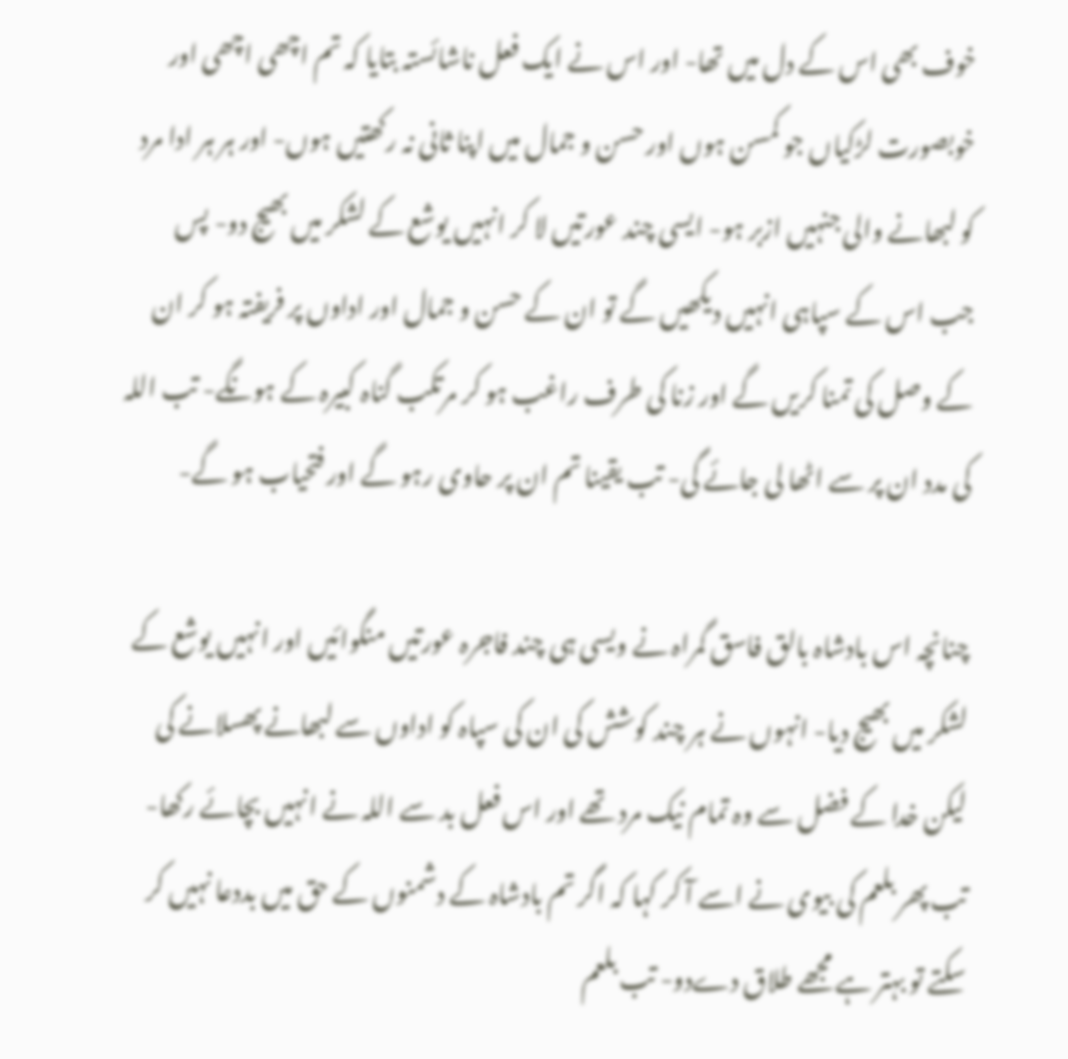خوف بھی اس کے دل میں تھا- اور اس نے ایک فعل ناشائستہ بتایا کہ تم اچھی اچھی اور خوبصورت لڑکیاں جو کمسن ہوں اور حسن و جمال میں اپنا ثانی نہ رکھتیں ہوں- اور ہر ہر ادا مرد کو لبھانے والی جنہیں ازبر ہو- ایسی چند عورتیں لا کر انہیں یوشع کے لشکر میں بھیج دو- پس جب اس کے سپاہی انہیں دیکھیں گے تو ان کے حسن و جمال اور اداوں پر فریفتہ ہو کر ان کے وصل کی تمنا کریں گے اور زنا کی طرف راغب ہو کر مرتکب گناہ کبیرہ کے ہونگے- تب اللہ کی مدد ان پر سے اٹھا لی جائے گی- تب یقینا تم ان پر حاوی رہو گے اور فتحیاب ہو گے-

چنانچہ اس بادشاہ بالق فاسق گمراہ نے ویسی ہی چند فاجرہ عورتیں منگوائیں اور انہیں یوشع کے لشکر میں بھیج دیا- انہوں نے ہر چند کوشش کی ان کی سپاہ کو اداوں سے لبھانے پھسلانے کی لیکن خدا کے فضل سے وہ تمام نیک مرد تھے اور اس فعل بد سے اللہ نے انہیں بچائے رکھا- تب پھر بلعم کی بیوی نے اسے آ کر کہا کہ اگر تم بادشاہ کے دشمنوں کے حق میں بددعا نہیں کر سکتے تو بہتر ہے مجھے طلاق دےدو- تب بلعم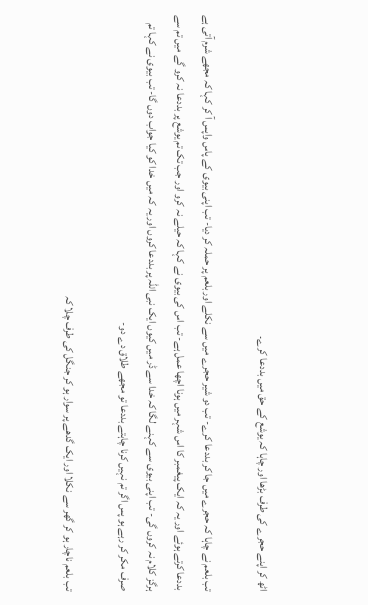اٹھ کر اپنے حجرے کی طرف بڑھا اور چاہا کہ یوشع کے حق میں بددعا کرے۔

تب بلعم نے چاہا کہ حجرے میں جا کر بددعا کرے- تب دو شیر حجرے میں سے نکلے اور بلعم پر حملہ کر دیا- تب اپنی بیوی کے پاس واپس آ کر کہا کہ مجھے شرم آتی ہے بددعا کرتے ہوئے اور یہ کہ ایک پیغمبر کا اس شہر میں ہونا اچھا عمل ہے- تب اس کی بیوی نے کہا کہ حیلے نہ کرو اور جب تک تم یوشع پر بددعا نہ کرو گے میں تم سے ہرگز کلام نہ کروں گی- تب اپنی بیوی سے کہنے لگا کہ خدا سے ڈر میں کیوں ایک نبی اللہ پر بددعا کروں اور یہ کہ میں خدا کو کیا جواب دوں گا- تب بیوی نے کہا تم صرف مکر کر رہے ہو پس اگر تم نہیں کرنا چاہتے بددعا تو مجھے طلاق دے دو-

تب بلعم ناچار ہو کر گھر سے نکلا اور ایک گدھے پر سوار ہو کر جنگل کی طرف چلا کہ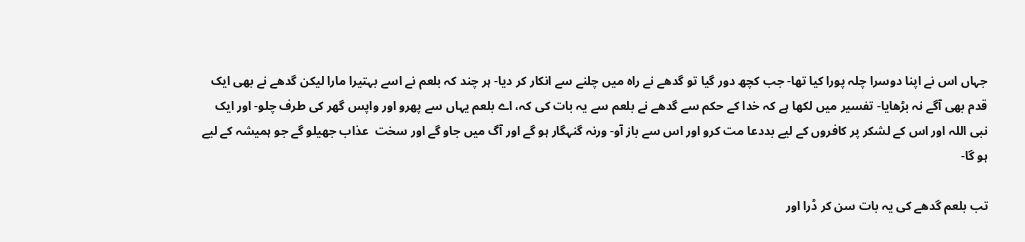جہاں اس نے اپنا دوسرا چلہ پورا کیا تھا- جب کچھ دور گیا تو گدھے نے راہ میں چلنے سے انکار کر دیا- ہر چند کہ بلعم نے اسے بہتیرا مارا لیکن گدھے نے بھی ایک قدم بھی آگے نہ بڑھایا- تفسیر میں لکھا ہے کہ خدا کے حکم سے گدھے نے بلعم سے یہ بات کی کہ، اے بلعم یہاں سے پھرو اور واپس گھر کی طرف چلو- اور ایک نبی اللہ اور اس کے لشکر پر کافروں کے لیے بددعا مت کرو اور اس سے باز آو- ورنہ گنہگار ہو گے اور آگ میں جاو گے اور سخت  عذاب جھیلو گے جو ہمیشہ کے لیے ہو گا-

تب بلعم گدھے کی یہ بات سن کر ڈرا اور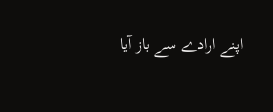اپنے ارادے سے باز آیا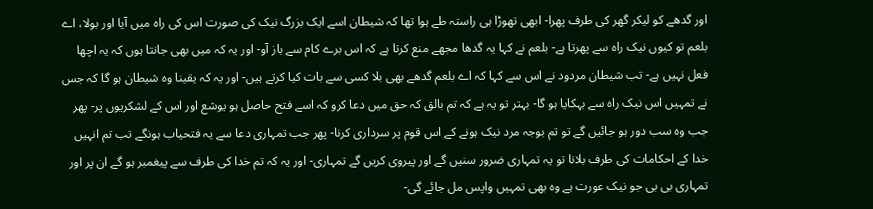اور گدھے کو لیکر گھر کی طرف پھرا- ابھی تھوڑا ہی راستہ طے ہوا تھا کہ شیطان اسے ایک بزرگ نیک کی صورت اس کی راہ میں آیا اور بولا، اے بلعم تو کیوں نیک راہ سے پھرتا ہے- بلعم نے کہا یہ گدھا مجھے منع کرتا ہے کہ اس برے کام سے باز آو- اور یہ کہ میں بھی جانتا ہوں کہ یہ اچھا فعل نہیں ہے- تب شیطان مردود نے اس سے کہا کہ اے بلعم گدھے بھی بلا کسی سے بات کیا کرتے ہیں- اور یہ کہ یقینا وہ شیطان ہو گا کہ جس نے تمہیں اس نیک راہ سے بہکایا ہو گا- بہتر تو یہ ہے کہ تم بالق کہ حق میں دعا کرو کہ اسے فتح حاصل ہو یوشع اور اس کے لشکریوں پر- پھر جب وہ سب دور ہو جائیں گے تو تم بوجہ مرد نیک ہونے کے اس قوم پر سرداری کرنا- پھر جب تمہاری دعا سے یہ فتحیاب ہونگے تب تم انہیں خدا کے احکامات کی طرف بلانا تو یہ تمہاری ضرور سنیں گے اور پیروی کریں گے تمہاری- اور یہ کہ تم خدا کی طرف سے پیغمبر ہو گے ان پر اور تمہاری بی بی جو نیک عورت ہے وہ بھی تمہیں واپس مل جائے گی-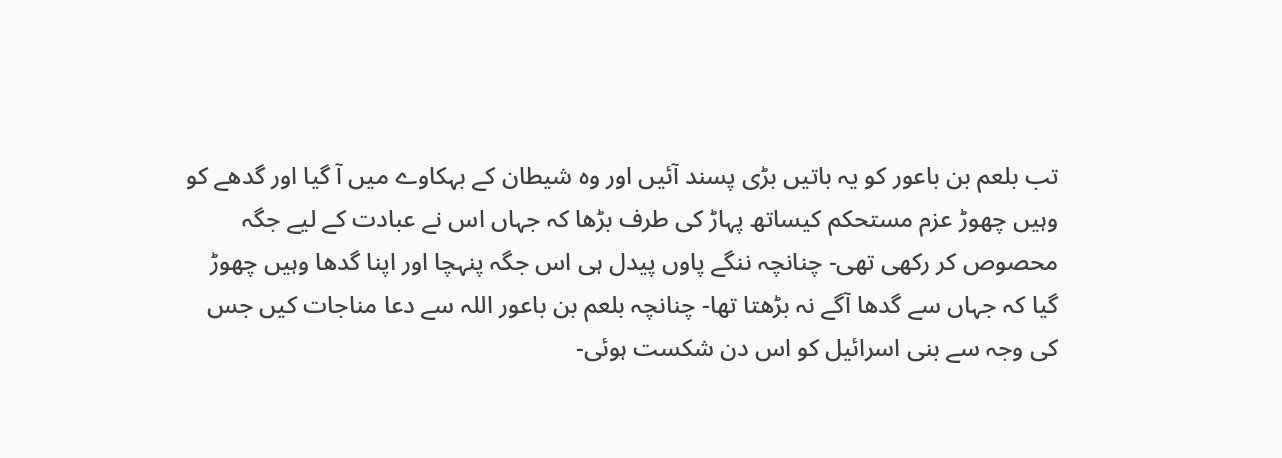تب بلعم بن باعور کو یہ باتیں بڑی پسند آئیں اور وہ شیطان کے بہکاوے میں آ گیا اور گدھے کو وہیں چھوڑ عزم مستحکم کیساتھ پہاڑ کی طرف بڑھا کہ جہاں اس نے عبادت کے لیے جگہ محصوص کر رکھی تھی- چنانچہ ننگے پاوں پیدل ہی اس جگہ پنہچا اور اپنا گدھا وہیں چھوڑ گیا کہ جہاں سے گدھا آگے نہ بڑھتا تھا- چنانچہ بلعم بن باعور اللہ سے دعا مناجات کیں جس کی وجہ سے بنی اسرائیل کو اس دن شکست ہوئی-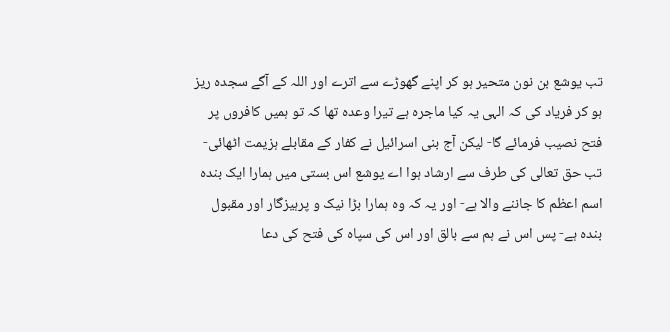تب یوشع بن نون متحیر ہو کر اپنے گھوڑے سے اترے اور اللہ کے آگے سجدہ ریز ہو کر فریاد کی کہ الہی یہ کیا ماجرہ ہے تیرا وعدہ تھا کہ تو ہمیں کافروں پر فتح نصیب فرمائے گا- لیکن آج بنی اسرائیل نے کفار کے مقابلے ہزیمت اٹھائی- تب حق تعالی کی طرف سے ارشاد ہوا اے یوشع اس بستی میں ہمارا ایک بندہ اسم اعظم کا جاننے والا ہے- اور یہ کہ وہ ہمارا بڑا نیک و پرہیزگار اور مقبول بندہ ہے- پس اس نے ہم سے بالق اور اس کی سپاہ کی فتح کی دعا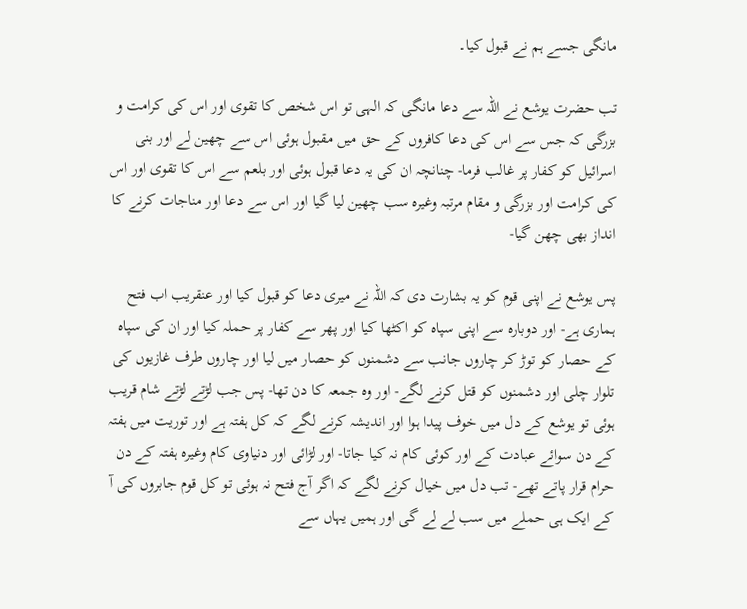مانگی جسے ہم نے قبول کیا۔

تب حضرت یوشع نے اللہ سے دعا مانگی کہ الہی تو اس شخص کا تقوی اور اس کی کرامت و بزرگی کہ جس سے اس کی دعا کافروں کے حق میں مقبول ہوئی اس سے چھین لے اور بنی اسرائیل کو کفار پر غالب فرما- چنانچہ ان کی یہ دعا قبول ہوئی اور بلعم سے اس کا تقوی اور اس کی کرامت اور بزرگی و مقام مرتبہ وغیرہ سب چھین لیا گیا اور اس سے دعا اور مناجات کرنے کا انداز بھی چھن گیا-

پس یوشع نے اپنی قوم کو یہ بشارت دی کہ اللہ نے میری دعا کو قبول کیا اور عنقریب اب فتح ہماری ہے- اور دوبارہ سے اپنی سپاہ کو اکٹھا کیا اور پھر سے کفار پر حملہ کیا اور ان کی سپاہ کے حصار کو توڑ کر چاروں جانب سے دشمنوں کو حصار میں لیا اور چاروں طرف غازیوں کی تلوار چلی اور دشمنوں کو قتل کرنے لگے- اور وہ جمعہ کا دن تھا- پس جب لڑتے لڑتے شام قریب ہوئی تو یوشع کے دل میں خوف پیدا ہوا اور اندیشہ کرنے لگے کہ کل ہفتہ ہے اور توریت میں ہفتہ کے دن سوائے عبادت کے اور کوئی کام نہ کیا جاتا- اور لڑائی اور دنیاوی کام وغیرہ ہفتہ کے دن حرام قرار پاتے تھے- تب دل میں خیال کرنے لگے کہ اگر آج فتح نہ ہوئی تو کل قوم جابروں کی آ کے ایک ہی حملے میں سب لے لے گی اور ہمیں یہاں سے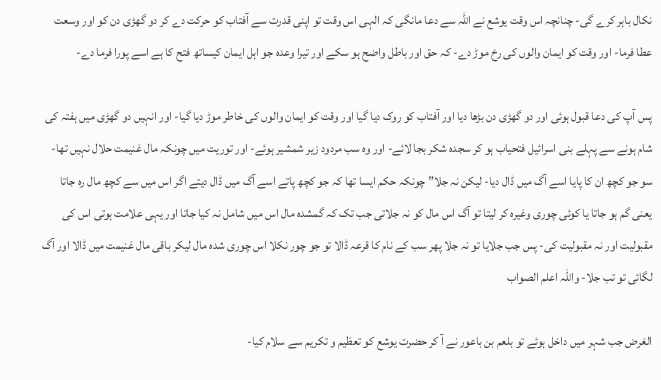نکال باہر کرے گی- چنانچہ اس وقت یوشع نے اللہ سے دعا مانگی کہ الہی اس وقت تو اپنی قدرت سے آفتاب کو حرکت دے کر دو گھڑی دن کو اور وسعت عطا فرما- اور وقت کو ایمان والوں کی رخ موڑ دے- کہ حق اور باطل واضح ہو سکے اور تیرا وعدہ جو اہل ایمان کیساتھ فتح کا ہے اسے پورا فرما دے-

پس آپ کی دعا قبول ہوئی اور دو گھڑی دن بڑھا دیا اور آفتاب کو روک دیا گیا اور وقت کو ایمان والوں کی خاطر موڑ دیا گیا- اور انہیں دو گھڑی میں ہفتہ کی شام ہونے سے پہلے بنی اسرائیل فتحیاب ہو کر سجدہ شکر بجا لائے- اور وہ سب مردود زیر شمشیر ہوئے- اور توریت میں چونکہ مال غنیمت حلال نہیں تھا- سو جو کچھ ان کا پایا اسے آگ میں ڈال دیا- لیکن نہ جلا” چونکہ حکم ایسا تھا کہ جو کچھ پاتے اسے آگ میں ڈال دیتے اگر اس میں سے کچھ مال رہ جاتا یعنی گم ہو جاتا یا کوئی چوری وغیرہ کر لیتا تو آگ اس مال کو نہ جلاتی جب تک کہ گمشدہ مال اس میں شامل نہ کیا جاتا اور یہی علامت ہوتی اس کی مقبولیت اور نہ مقبولیت کی- پس جب جلایا تو نہ جلا پھر سب کے نام کا قرعہ ڈالا تو جو چور نکلا اس چوری شدہ مال لیکر باقی مال غنیمت میں ڈالا اور آگ لگائی تو تب جلا- واللہ اعلم الصواب

الغرض جب شہر میں داخل ہوئے تو بلعم بن باعور نے آ کر حضرت یوشع کو تعظیم و تکریم سے سلام کیا-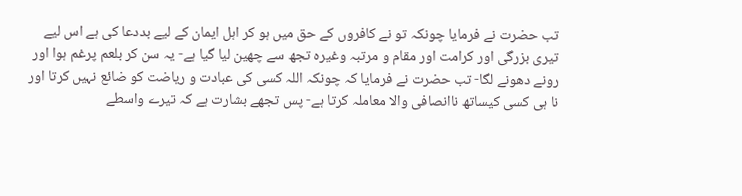تب حضرت نے فرمایا چونکہ تو نے کافروں کے حق میں ہو کر اہل ایمان کے لیے بددعا کی ہے اس لیے تیری بزرگی اور کرامت اور مقام و مرتبہ وغیرہ تجھ سے چھین لیا گیا ہے- یہ سن کر بلعم پرغم ہوا اور رونے دھونے لگا- تب حضرت نے فرمایا کہ چونکہ اللہ کسی کی عبادت و ریاضت کو ضائع نہیں کرتا اور نا ہی کسی کیساتھ ناانصافی والا معاملہ کرتا ہے- پس تجھے بشارت ہے کہ تیرے واسطے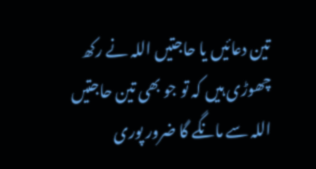تین دعائیں یا حاجتیں اللہ نے رکھ چھوڑی ہیں کہ تو جو بھی تین حاجتیں اللہ سے مانگے گا ضرور پوری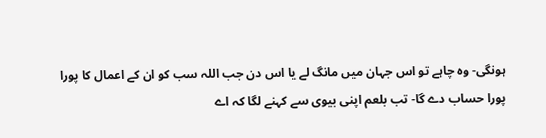ہونگی- وہ چاہے تو اس جہان میں مانگ لے یا اس دن جب اللہ سب کو ان کے اعمال کا پورا پورا حساب دے گا- تب بلعم اپنی بیوی سے کہنے لگا کہ اے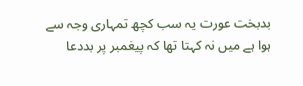بدبخت عورت یہ سب کچھ تمہاری وجہ سے ہوا ہے میں نہ کہتا تھا کہ پیغمبر پر بددعا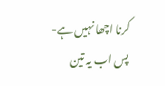کرنا اچھا نہیں ہے- پس اب یہ تین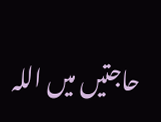حاجتیں میں اللہ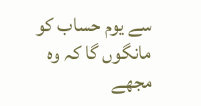سے یوم حساب کو مانگوں گا کہ وہ مجھے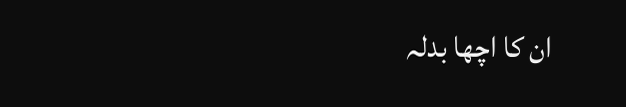ان کا اچھا بدلہ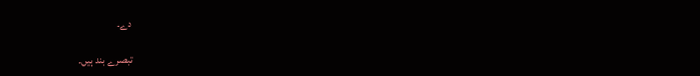دے۔

تبصرے بند ہیں۔